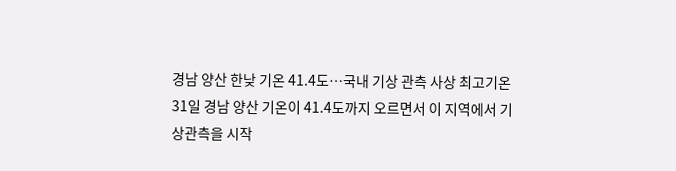경남 양산 한낮 기온 41.4도…국내 기상 관측 사상 최고기온
31일 경남 양산 기온이 41.4도까지 오르면서 이 지역에서 기상관측을 시작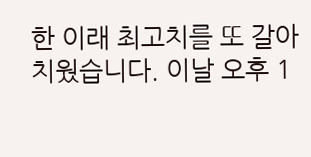한 이래 최고치를 또 갈아치웠습니다. 이날 오후 1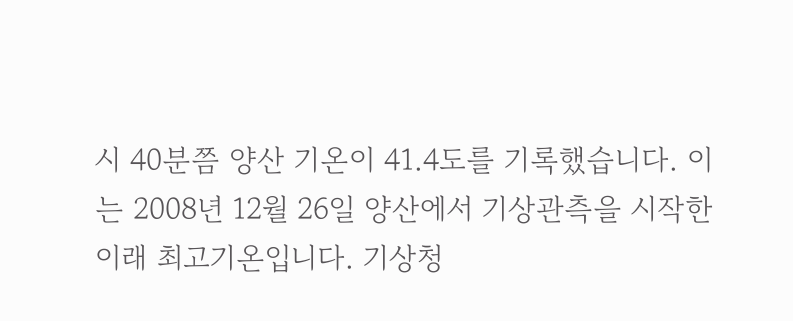시 40분쯤 양산 기온이 41.4도를 기록했습니다. 이는 2008년 12월 26일 양산에서 기상관측을 시작한 이래 최고기온입니다. 기상청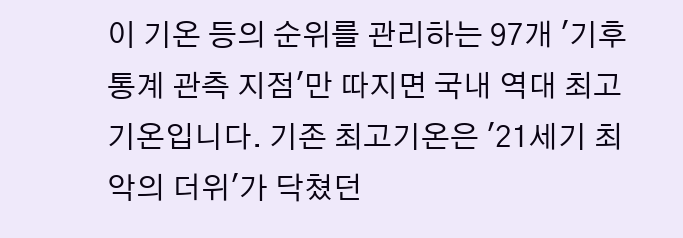이 기온 등의 순위를 관리하는 97개 '기후 통계 관측 지점'만 따지면 국내 역대 최고기온입니다. 기존 최고기온은 '21세기 최악의 더위'가 닥쳤던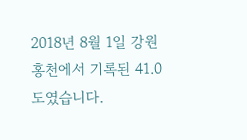2018년 8월 1일 강원 홍천에서 기록된 41.0도였습니다.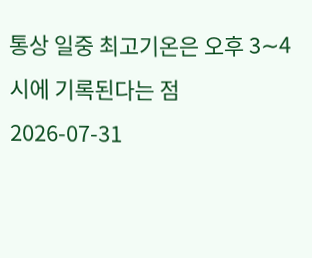통상 일중 최고기온은 오후 3∼4시에 기록된다는 점
2026-07-31